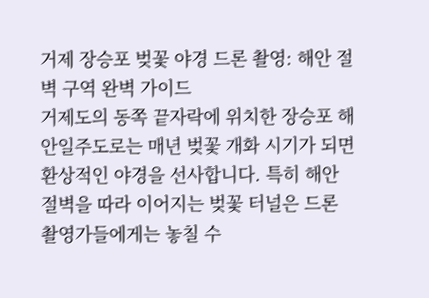거제 장승포 벚꽃 야경 드론 촬영: 해안 절벽 구역 완벽 가이드
거제도의 동쪽 끝자락에 위치한 장승포 해안일주도로는 매년 벚꽃 개화 시기가 되면 환상적인 야경을 선사합니다. 특히 해안 절벽을 따라 이어지는 벚꽃 터널은 드론 촬영가들에게는 놓칠 수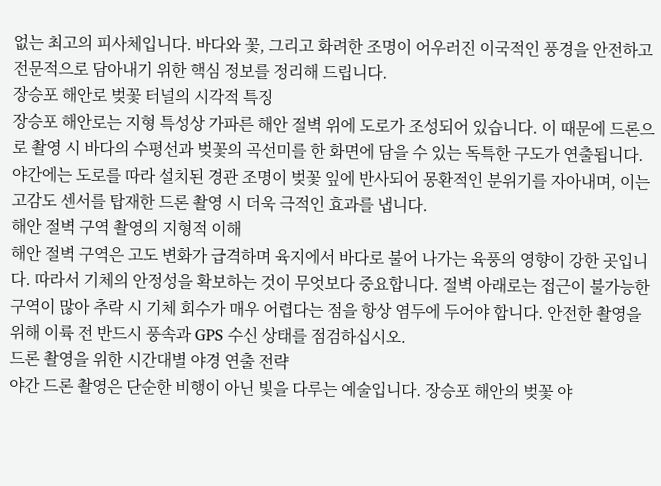없는 최고의 피사체입니다. 바다와 꽃, 그리고 화려한 조명이 어우러진 이국적인 풍경을 안전하고 전문적으로 담아내기 위한 핵심 정보를 정리해 드립니다.
장승포 해안로 벚꽃 터널의 시각적 특징
장승포 해안로는 지형 특성상 가파른 해안 절벽 위에 도로가 조성되어 있습니다. 이 때문에 드론으로 촬영 시 바다의 수평선과 벚꽃의 곡선미를 한 화면에 담을 수 있는 독특한 구도가 연출됩니다. 야간에는 도로를 따라 설치된 경관 조명이 벚꽃 잎에 반사되어 몽환적인 분위기를 자아내며, 이는 고감도 센서를 탑재한 드론 촬영 시 더욱 극적인 효과를 냅니다.
해안 절벽 구역 촬영의 지형적 이해
해안 절벽 구역은 고도 변화가 급격하며 육지에서 바다로 불어 나가는 육풍의 영향이 강한 곳입니다. 따라서 기체의 안정성을 확보하는 것이 무엇보다 중요합니다. 절벽 아래로는 접근이 불가능한 구역이 많아 추락 시 기체 회수가 매우 어렵다는 점을 항상 염두에 두어야 합니다. 안전한 촬영을 위해 이륙 전 반드시 풍속과 GPS 수신 상태를 점검하십시오.
드론 촬영을 위한 시간대별 야경 연출 전략
야간 드론 촬영은 단순한 비행이 아닌 빛을 다루는 예술입니다. 장승포 해안의 벚꽃 야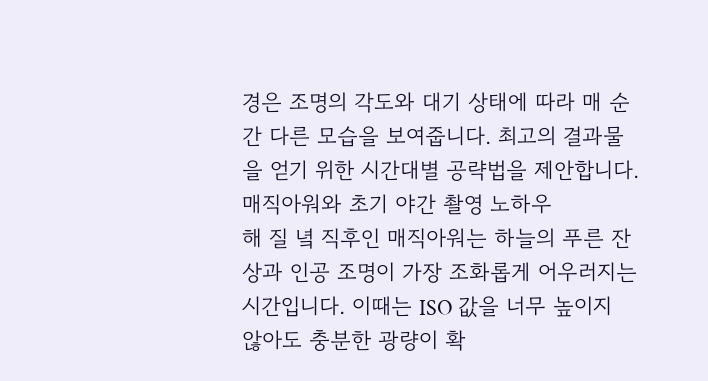경은 조명의 각도와 대기 상태에 따라 매 순간 다른 모습을 보여줍니다. 최고의 결과물을 얻기 위한 시간대별 공략법을 제안합니다.
매직아워와 초기 야간 촬영 노하우
해 질 녘 직후인 매직아워는 하늘의 푸른 잔상과 인공 조명이 가장 조화롭게 어우러지는 시간입니다. 이때는 ISO 값을 너무 높이지 않아도 충분한 광량이 확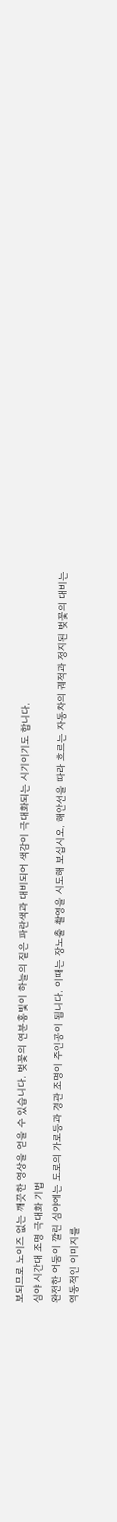보되므로 노이즈 없는 깨끗한 영상을 얻을 수 있습니다. 벚꽃의 연분홍빛이 하늘의 짙은 파란색과 대비되어 색감이 극대화되는 시기이기도 합니다.
심야 시간대 조명 극대화 기법
완전한 어둠이 깔린 심야에는 도로의 가로등과 경관 조명이 주인공이 됩니다. 이때는 장노출 촬영을 시도해 보십시오. 해안선을 따라 흐르는 자동차의 궤적과 정지된 벚꽃의 대비는 역동적인 이미지를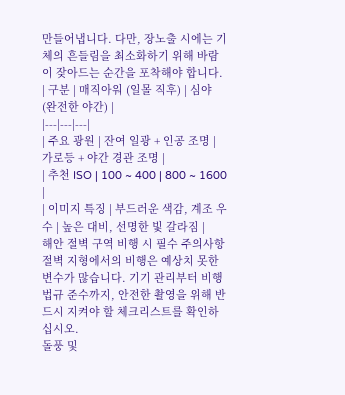만들어냅니다. 다만, 장노출 시에는 기체의 흔들림을 최소화하기 위해 바람이 잦아드는 순간을 포착해야 합니다.
| 구분 | 매직아워 (일몰 직후) | 심야 (완전한 야간) |
|---|---|---|
| 주요 광원 | 잔여 일광 + 인공 조명 | 가로등 + 야간 경관 조명 |
| 추천 ISO | 100 ~ 400 | 800 ~ 1600 |
| 이미지 특징 | 부드러운 색감, 계조 우수 | 높은 대비, 선명한 빛 갈라짐 |
해안 절벽 구역 비행 시 필수 주의사항
절벽 지형에서의 비행은 예상치 못한 변수가 많습니다. 기기 관리부터 비행 법규 준수까지, 안전한 촬영을 위해 반드시 지켜야 할 체크리스트를 확인하십시오.
돌풍 및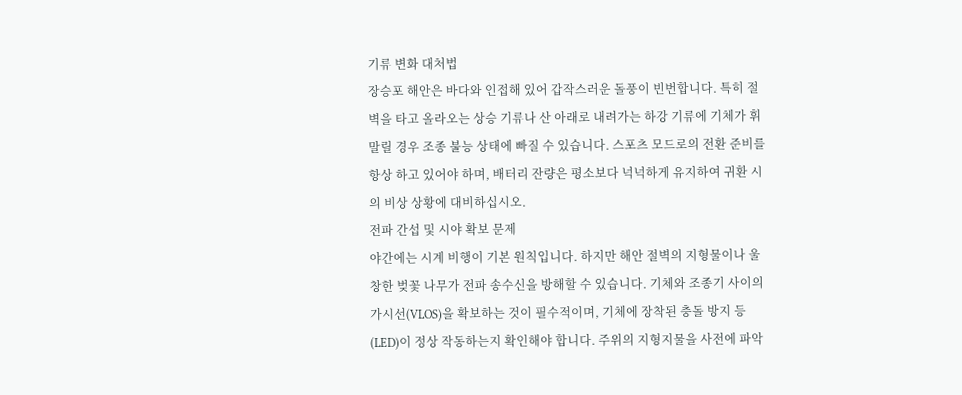기류 변화 대처법
장승포 해안은 바다와 인접해 있어 갑작스러운 돌풍이 빈번합니다. 특히 절벽을 타고 올라오는 상승 기류나 산 아래로 내려가는 하강 기류에 기체가 휘말릴 경우 조종 불능 상태에 빠질 수 있습니다. 스포츠 모드로의 전환 준비를 항상 하고 있어야 하며, 배터리 잔량은 평소보다 넉넉하게 유지하여 귀환 시의 비상 상황에 대비하십시오.
전파 간섭 및 시야 확보 문제
야간에는 시계 비행이 기본 원칙입니다. 하지만 해안 절벽의 지형물이나 울창한 벚꽃 나무가 전파 송수신을 방해할 수 있습니다. 기체와 조종기 사이의 가시선(VLOS)을 확보하는 것이 필수적이며, 기체에 장착된 충돌 방지 등(LED)이 정상 작동하는지 확인해야 합니다. 주위의 지형지물을 사전에 파악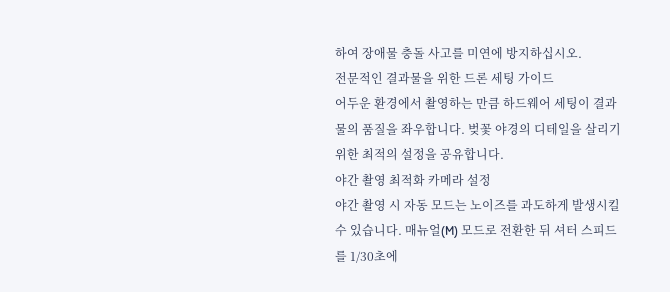하여 장애물 충돌 사고를 미연에 방지하십시오.
전문적인 결과물을 위한 드론 세팅 가이드
어두운 환경에서 촬영하는 만큼 하드웨어 세팅이 결과물의 품질을 좌우합니다. 벚꽃 야경의 디테일을 살리기 위한 최적의 설정을 공유합니다.
야간 촬영 최적화 카메라 설정
야간 촬영 시 자동 모드는 노이즈를 과도하게 발생시킬 수 있습니다. 매뉴얼(M) 모드로 전환한 뒤 셔터 스피드를 1/30초에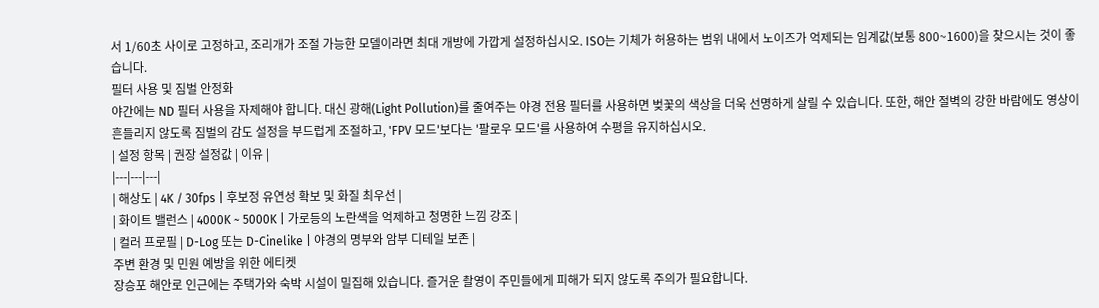서 1/60초 사이로 고정하고, 조리개가 조절 가능한 모델이라면 최대 개방에 가깝게 설정하십시오. ISO는 기체가 허용하는 범위 내에서 노이즈가 억제되는 임계값(보통 800~1600)을 찾으시는 것이 좋습니다.
필터 사용 및 짐벌 안정화
야간에는 ND 필터 사용을 자제해야 합니다. 대신 광해(Light Pollution)를 줄여주는 야경 전용 필터를 사용하면 벚꽃의 색상을 더욱 선명하게 살릴 수 있습니다. 또한, 해안 절벽의 강한 바람에도 영상이 흔들리지 않도록 짐벌의 감도 설정을 부드럽게 조절하고, 'FPV 모드'보다는 '팔로우 모드'를 사용하여 수평을 유지하십시오.
| 설정 항목 | 권장 설정값 | 이유 |
|---|---|---|
| 해상도 | 4K / 30fps | 후보정 유연성 확보 및 화질 최우선 |
| 화이트 밸런스 | 4000K ~ 5000K | 가로등의 노란색을 억제하고 청명한 느낌 강조 |
| 컬러 프로필 | D-Log 또는 D-Cinelike | 야경의 명부와 암부 디테일 보존 |
주변 환경 및 민원 예방을 위한 에티켓
장승포 해안로 인근에는 주택가와 숙박 시설이 밀집해 있습니다. 즐거운 촬영이 주민들에게 피해가 되지 않도록 주의가 필요합니다.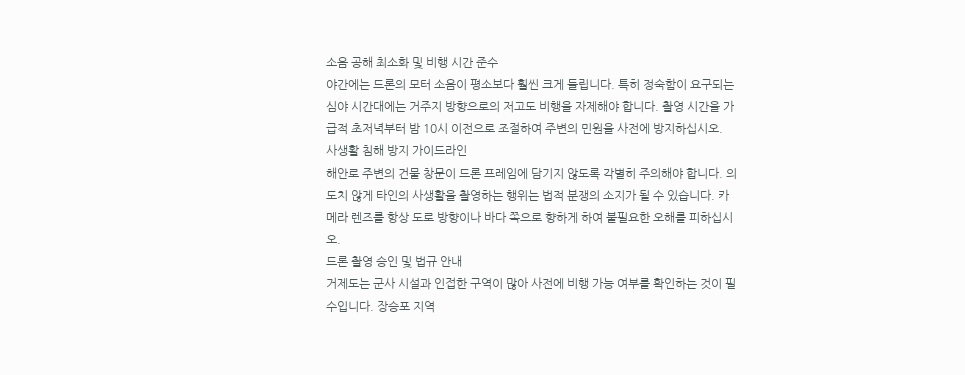소음 공해 최소화 및 비행 시간 준수
야간에는 드론의 모터 소음이 평소보다 훨씬 크게 들립니다. 특히 정숙함이 요구되는 심야 시간대에는 거주지 방향으로의 저고도 비행을 자제해야 합니다. 촬영 시간을 가급적 초저녁부터 밤 10시 이전으로 조절하여 주변의 민원을 사전에 방지하십시오.
사생활 침해 방지 가이드라인
해안로 주변의 건물 창문이 드론 프레임에 담기지 않도록 각별히 주의해야 합니다. 의도치 않게 타인의 사생활을 촬영하는 행위는 법적 분쟁의 소지가 될 수 있습니다. 카메라 렌즈를 항상 도로 방향이나 바다 쪽으로 향하게 하여 불필요한 오해를 피하십시오.
드론 촬영 승인 및 법규 안내
거제도는 군사 시설과 인접한 구역이 많아 사전에 비행 가능 여부를 확인하는 것이 필수입니다. 장승포 지역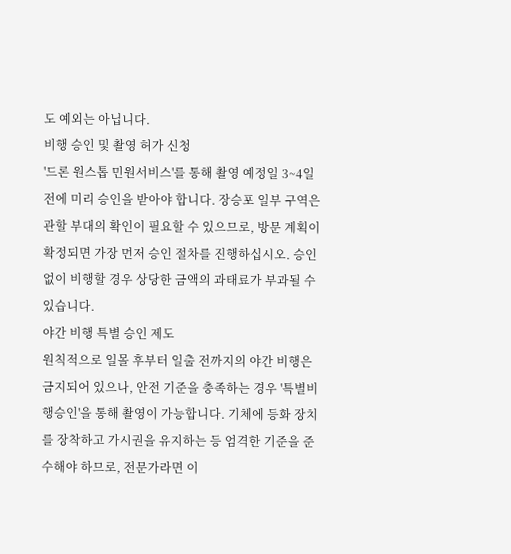도 예외는 아닙니다.
비행 승인 및 촬영 허가 신청
'드론 원스톱 민원서비스'를 통해 촬영 예정일 3~4일 전에 미리 승인을 받아야 합니다. 장승포 일부 구역은 관할 부대의 확인이 필요할 수 있으므로, 방문 계획이 확정되면 가장 먼저 승인 절차를 진행하십시오. 승인 없이 비행할 경우 상당한 금액의 과태료가 부과될 수 있습니다.
야간 비행 특별 승인 제도
원칙적으로 일몰 후부터 일출 전까지의 야간 비행은 금지되어 있으나, 안전 기준을 충족하는 경우 '특별비행승인'을 통해 촬영이 가능합니다. 기체에 등화 장치를 장착하고 가시권을 유지하는 등 엄격한 기준을 준수해야 하므로, 전문가라면 이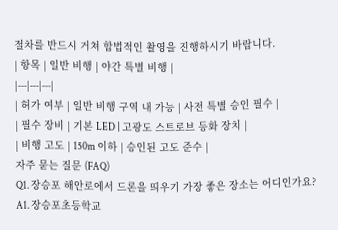절차를 반드시 거쳐 합법적인 촬영을 진행하시기 바랍니다.
| 항목 | 일반 비행 | 야간 특별 비행 |
|---|---|---|
| 허가 여부 | 일반 비행 구역 내 가능 | 사전 특별 승인 필수 |
| 필수 장비 | 기본 LED | 고광도 스트로브 등화 장치 |
| 비행 고도 | 150m 이하 | 승인된 고도 준수 |
자주 묻는 질문 (FAQ)
Q1. 장승포 해안로에서 드론을 띄우기 가장 좋은 장소는 어디인가요?
A1. 장승포초등학교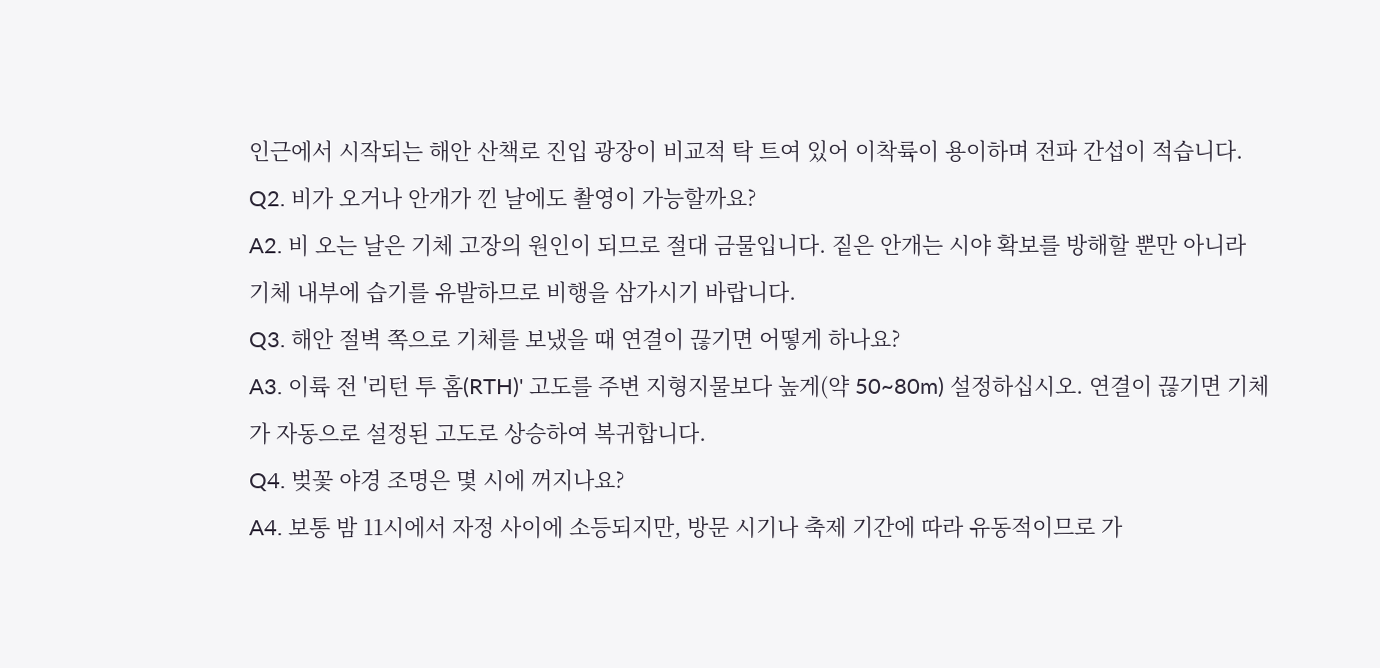인근에서 시작되는 해안 산책로 진입 광장이 비교적 탁 트여 있어 이착륙이 용이하며 전파 간섭이 적습니다.
Q2. 비가 오거나 안개가 낀 날에도 촬영이 가능할까요?
A2. 비 오는 날은 기체 고장의 원인이 되므로 절대 금물입니다. 짙은 안개는 시야 확보를 방해할 뿐만 아니라 기체 내부에 습기를 유발하므로 비행을 삼가시기 바랍니다.
Q3. 해안 절벽 쪽으로 기체를 보냈을 때 연결이 끊기면 어떻게 하나요?
A3. 이륙 전 '리턴 투 홈(RTH)' 고도를 주변 지형지물보다 높게(약 50~80m) 설정하십시오. 연결이 끊기면 기체가 자동으로 설정된 고도로 상승하여 복귀합니다.
Q4. 벚꽃 야경 조명은 몇 시에 꺼지나요?
A4. 보통 밤 11시에서 자정 사이에 소등되지만, 방문 시기나 축제 기간에 따라 유동적이므로 가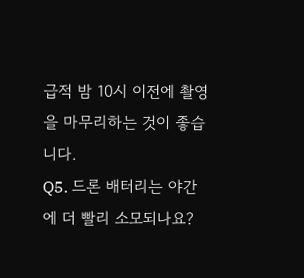급적 밤 10시 이전에 촬영을 마무리하는 것이 좋습니다.
Q5. 드론 배터리는 야간에 더 빨리 소모되나요?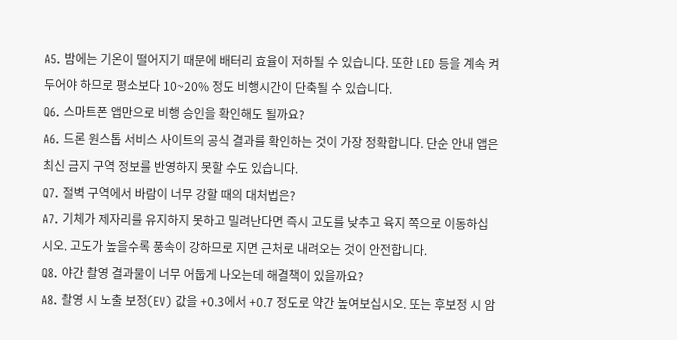A5. 밤에는 기온이 떨어지기 때문에 배터리 효율이 저하될 수 있습니다. 또한 LED 등을 계속 켜두어야 하므로 평소보다 10~20% 정도 비행시간이 단축될 수 있습니다.
Q6. 스마트폰 앱만으로 비행 승인을 확인해도 될까요?
A6. 드론 원스톱 서비스 사이트의 공식 결과를 확인하는 것이 가장 정확합니다. 단순 안내 앱은 최신 금지 구역 정보를 반영하지 못할 수도 있습니다.
Q7. 절벽 구역에서 바람이 너무 강할 때의 대처법은?
A7. 기체가 제자리를 유지하지 못하고 밀려난다면 즉시 고도를 낮추고 육지 쪽으로 이동하십시오. 고도가 높을수록 풍속이 강하므로 지면 근처로 내려오는 것이 안전합니다.
Q8. 야간 촬영 결과물이 너무 어둡게 나오는데 해결책이 있을까요?
A8. 촬영 시 노출 보정(EV) 값을 +0.3에서 +0.7 정도로 약간 높여보십시오. 또는 후보정 시 암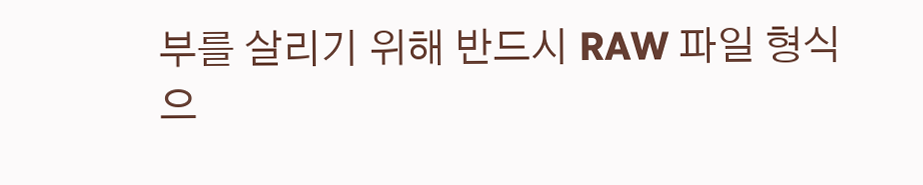부를 살리기 위해 반드시 RAW 파일 형식으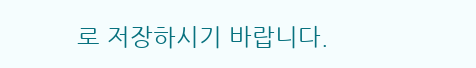로 저장하시기 바랍니다.